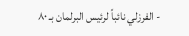- الفرزلي نائباً لرئيس البرلمان بـ ٨٠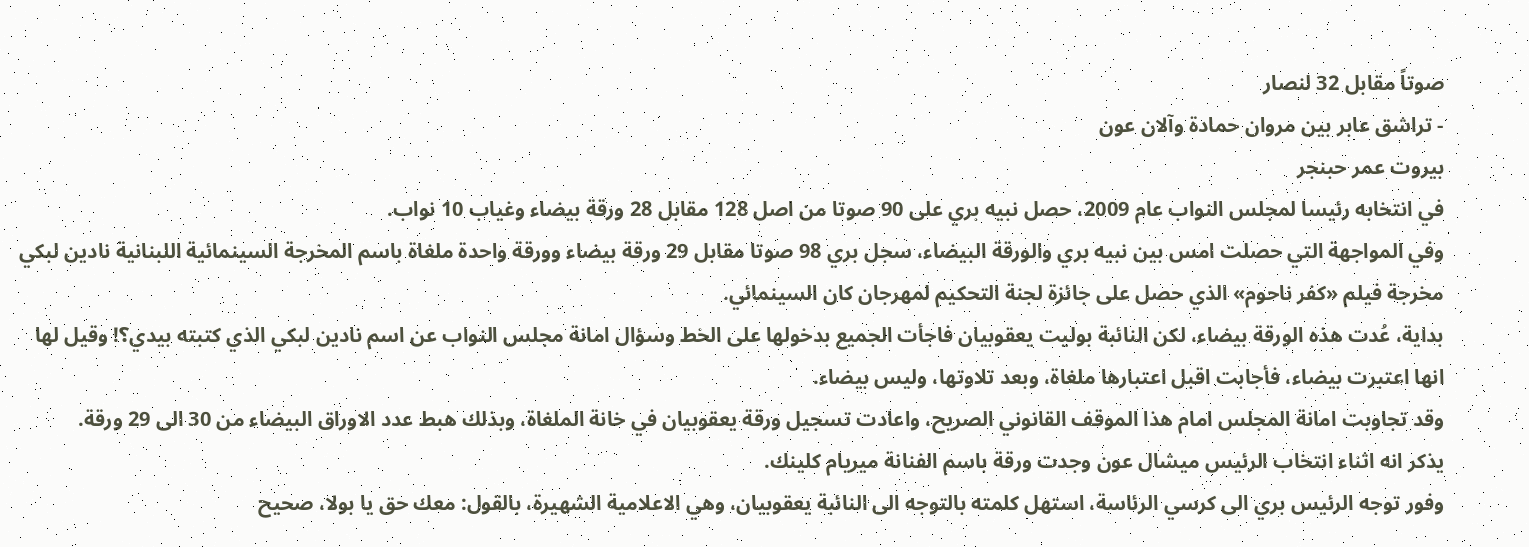صوتاً مقابل 32 لنصار
- تراشق عابر بين مروان حمادة وآلان عون
بيروت عمر حبنجر
في انتخابه رئيسا لمجلس النواب عام 2009، حصل نبيه بري على 90 صوتا من اصل 128 مقابل 28 ورقة بيضاء وغياب 10 نواب.
وفي المواجهة التي حصلت امس بين نبيه بري والورقة البيضاء، سجل بري 98 صوتا مقابل 29 ورقة بيضاء وورقة واحدة ملغاة باسم المخرجة السينمائية اللبنانية نادين لبكي مخرجة فيلم «كفر ناحوم» الذي حصل على جائزة لجنة التحكيم لمهرجان كان السينمائي.
بداية، عُدت هذه الورقة بيضاء، لكن النائبة بوليت يعقوبيان فاجأت الجميع بدخولها على الخط وسؤال امانة مجلس النواب عن اسم نادين لبكي الذي كتبته بيدي؟! وقيل لها انها اعتبرت بيضاء، فأجابت اقبل اعتبارها ملغاة، وبعد تلاوتها، وليس بيضاء.
وقد تجاوبت امانة المجلس امام هذا الموقف القانوني الصريح، واعادت تسجيل ورقة يعقوبيان في خانة الملغاة، وبذلك هبط عدد الاوراق البيضاء من 30 الى 29 ورقة.
يذكر انه اثناء انتخاب الرئيس ميشال عون وجدت ورقة باسم الفنانة ميريام كلينك.
وفور توجه الرئيس بري الى كرسي الرئاسة، استهل كلمته بالتوجه الى النائبة يعقوبيان، وهي الاعلامية الشهيرة، بالقول: معك حق يا بولا، صحيح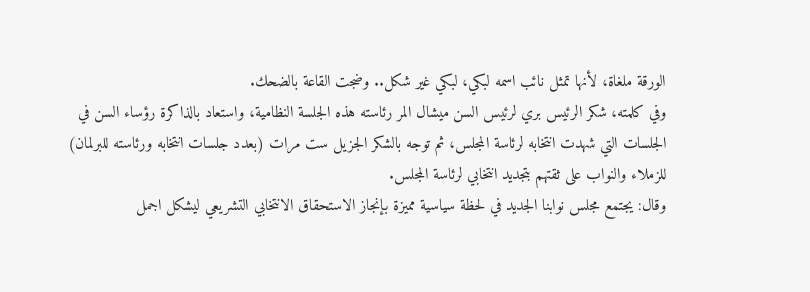الورقة ملغاة، لأنها تمثل نائب اسمه لبكي، لبكي غير شكل.. وضجت القاعة بالضحك.
وفي كلمته، شكر الرئيس بري لرئيس السن ميشال المر رئاسته هذه الجلسة النظامية، واستعاد بالذاكرة رؤساء السن في الجلسات التي شهدت انتخابه لرئاسة المجلس، ثم توجه بالشكر الجزيل ست مرات (بعدد جلسات انتخابه ورئاسته للبرلمان) للزملاء والنواب على ثقتهم بتجديد انتخابي لرئاسة المجلس.
وقال: يجتمع مجلس نوابنا الجديد في لحظة سياسية مميزة بإنجاز الاستحقاق الانتخابي التشريعي ليشكل اجمل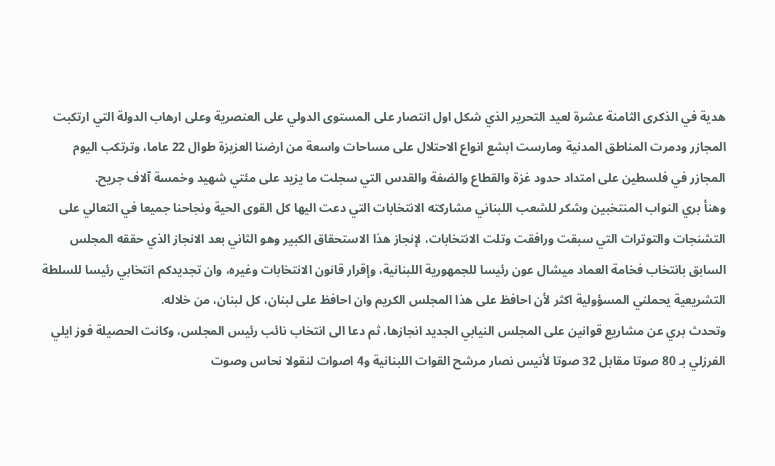هدية في الذكرى الثامنة عشرة لعيد التحرير الذي شكل اول انتصار على المستوى الدولي على العنصرية وعلى ارهاب الدولة التي ارتكبت المجازر ودمرت المناطق المدنية ومارست ابشع انواع الاحتلال على مساحات واسعة من ارضنا العزيزة طوال 22 عاما، وترتكب اليوم المجازر في فلسطين على امتداد حدود غزة والقطاع والضفة والقدس التي سجلت ما يزيد على مئتي شهيد وخمسة آلاف جريح.
وهنأ بري النواب المنتخبين وشكر للشعب اللبناني مشاركته الانتخابات التي دعت اليها كل القوى الحية ونجاحنا جميعا في التعالي على التشنجات والتوترات التي سبقت ورافقت وتلت الانتخابات، لإنجاز هذا الاستحقاق الكبير وهو الثاني بعد الانجاز الذي حققه المجلس السابق بانتخاب فخامة العماد ميشال عون رئيسا للجمهورية اللبنانية، وإقرار قانون الانتخابات وغيره، وان تجديدكم انتخابي رئيسا للسلطة التشريعية يحملني المسؤولية اكثر لأن احافظ على هذا المجلس الكريم وان احافظ على لبنان، كل لبنان، من خلاله.
وتحدث بري عن مشاريع قوانين على المجلس النيابي الجديد انجازها، ثم دعا الى انتخاب نائب رئيس المجلس، وكانت الحصيلة فوز ايلي الفرزلي بـ 80 صوتا مقابل 32 صوتا لأنيس نصار مرشح القوات اللبنانية و4 اصوات لنقولا نحاس وصوت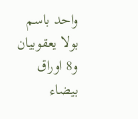واحد باسم بولا يعقوبيان و8 اوراق بيضاء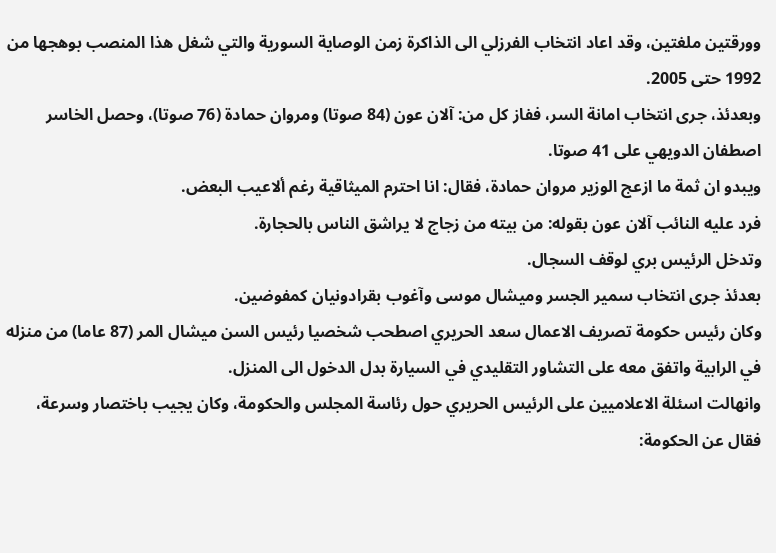وورقتين ملغتين، وقد اعاد انتخاب الفرزلي الى الذاكرة زمن الوصاية السورية والتي شغل هذا المنصب بوهجها من 1992 حتى 2005.
وبعدئذ، جرى انتخاب امانة السر، ففاز كل من: آلان عون (84 صوتا) ومروان حمادة (76 صوتا)، وحصل الخاسر اصطفان الدويهي على 41 صوتا.
ويبدو ان ثمة ما ازعج الوزير مروان حمادة، فقال: انا احترم الميثاقية رغم ألاعيب البعض.
فرد عليه النائب آلان عون بقوله: من بيته من زجاج لا يراشق الناس بالحجارة.
وتدخل الرئيس بري لوقف السجال.
بعدئذ جرى انتخاب سمير الجسر وميشال موسى وآغوب بقرادونيان كمفوضين.
وكان رئيس حكومة تصريف الاعمال سعد الحريري اصطحب شخصيا رئيس السن ميشال المر (87 عاما) من منزله في الرابية واتفق معه على التشاور التقليدي في السيارة بدل الدخول الى المنزل.
وانهالت اسئلة الاعلاميين على الرئيس الحريري حول رئاسة المجلس والحكومة، وكان يجيب باختصار وسرعة، فقال عن الحكومة: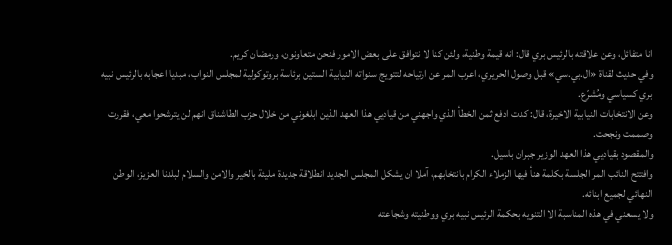انا متفائل، وعن علاقته بالرئيس بري قال: انه قيمة وطنية، ولئن كنا لا نتوافق على بعض الامور فنحن متعاونون، ورمضان كريم.
وفي حديث لقناة «ال.بي.سي» قبل وصول الحريري، اعرب المر عن ارتياحه لتتويج سنواته النيابية الستين برئاسة بروتوكولية لمجلس النواب، مبديا اعجابه بالرئيس نبيه بري كسياسي ومُشرّع.
وعن الانتخابات النيابية الاخيرة، قال: كدت ادفع ثمن الخطأ الذي واجهني من قياديي هذا العهد الذين ابلغوني من خلال حزب الطاشناق انهم لن يترشحوا معي، فقررت وصممت ونجحت.
والمقصود بقياديي هذا العهد الوزير جبران باسيل.
وافتتح النائب المر الجلسة بكلمة هنأ فيها الزملاء الكرام بانتخابهم، آملا ان يشكل المجلس الجديد انطلاقة جديدة مليئة بالخير والامن والسلام لبلدنا العزيز، الوطن النهائي لجميع ابنائه.
ولا يسعني في هذه المناسبة الا التنويه بحكمة الرئيس نبيه بري ووطنيته وشجاعته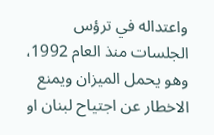واعتداله في ترؤس الجلسات منذ العام 1992، وهو يحمل الميزان ويمنع الاخطار عن اجتياح لبنان او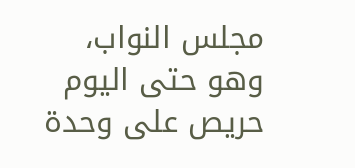مجلس النواب، وهو حتى اليوم حريص على وحدة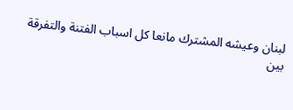لبنان وعيشه المشترك مانعا كل اسباب الفتنة والتفرقة بين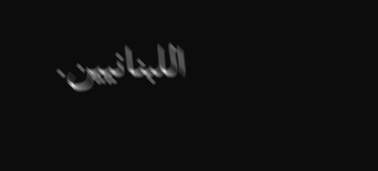اللبنانيين.